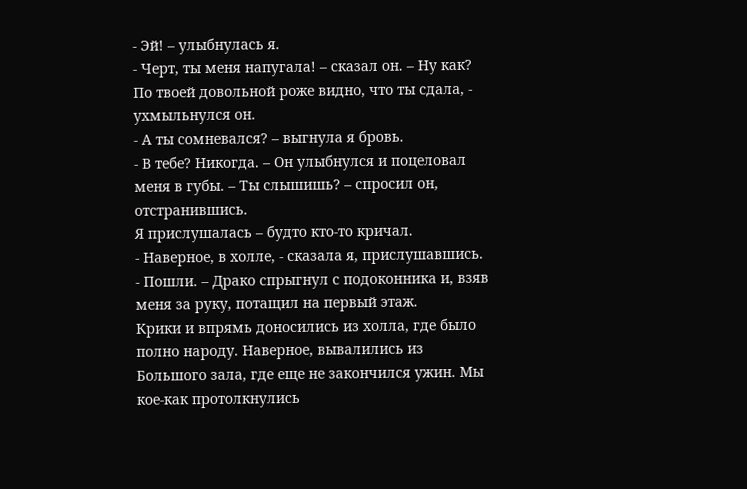- Эй! – улыбнулась я.
- Черт, ты меня напугала! – сказал он. – Ну как? По твоей довольной роже видно, что ты сдала, - ухмыльнулся он.
- А ты сомневался? – выгнула я бровь.
- В тебе? Никогда. – Он улыбнулся и поцеловал меня в губы. – Ты слышишь? – спросил он, отстранившись.
Я прислушалась – будто кто-то кричал.
- Наверное, в холле, - сказала я, прислушавшись.
- Пошли. – Драко спрыгнул с подоконника и, взяв меня за руку, потащил на первый этаж.
Крики и впрямь доносились из холла, где было полно народу. Наверное, вывалились из Большого зала, где еще не закончился ужин. Мы кое-как протолкнулись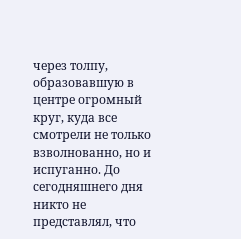через толпу, образовавшую в центре огромный круг, куда все смотрели не только взволнованно, но и испуганно. До сегодняшнего дня никто не представлял, что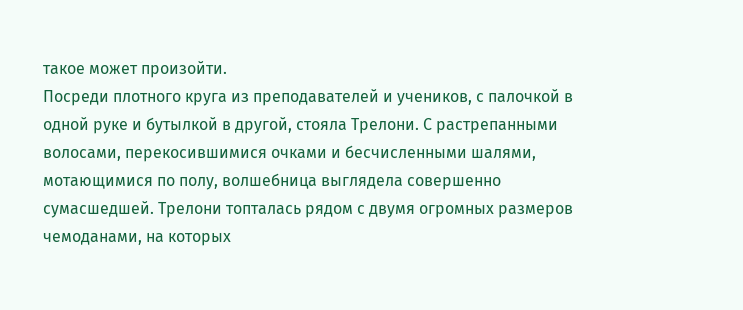такое может произойти.
Посреди плотного круга из преподавателей и учеников, с палочкой в одной руке и бутылкой в другой, стояла Трелони. С растрепанными волосами, перекосившимися очками и бесчисленными шалями, мотающимися по полу, волшебница выглядела совершенно сумасшедшей. Трелони топталась рядом с двумя огромных размеров чемоданами, на которых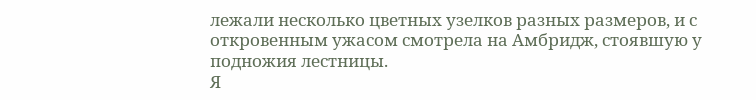лежали несколько цветных узелков разных размеров, и с откровенным ужасом смотрела на Амбридж, стоявшую у подножия лестницы.
Я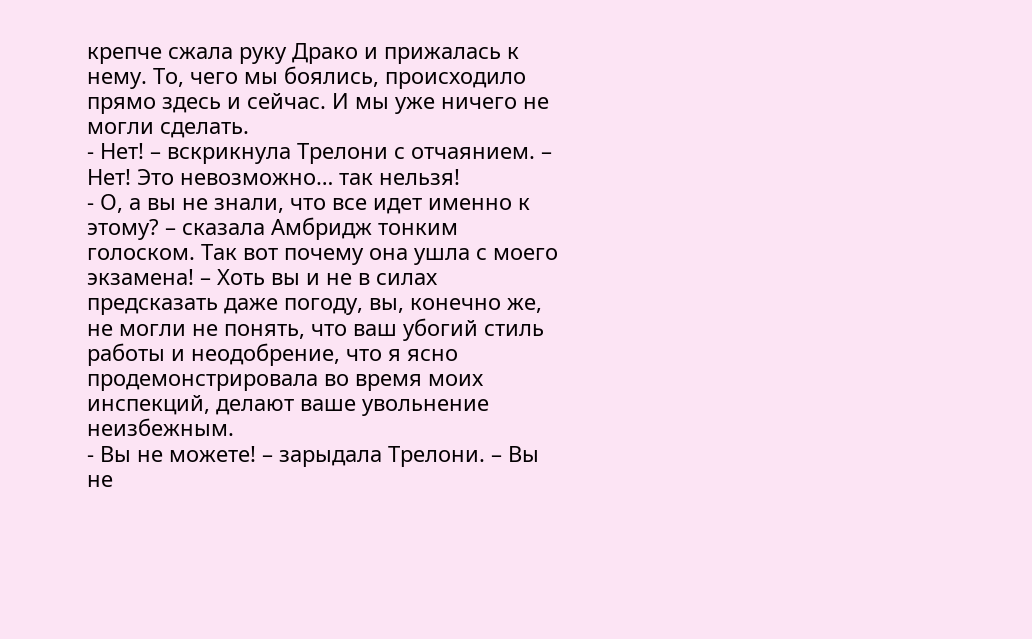крепче сжала руку Драко и прижалась к нему. То, чего мы боялись, происходило прямо здесь и сейчас. И мы уже ничего не могли сделать.
- Нет! – вскрикнула Трелони с отчаянием. – Нет! Это невозможно… так нельзя!
- О, а вы не знали, что все идет именно к этому? – сказала Амбридж тонким голоском. Так вот почему она ушла с моего экзамена! – Хоть вы и не в силах предсказать даже погоду, вы, конечно же, не могли не понять, что ваш убогий стиль работы и неодобрение, что я ясно продемонстрировала во время моих инспекций, делают ваше увольнение неизбежным.
- Вы не можете! – зарыдала Трелони. – Вы не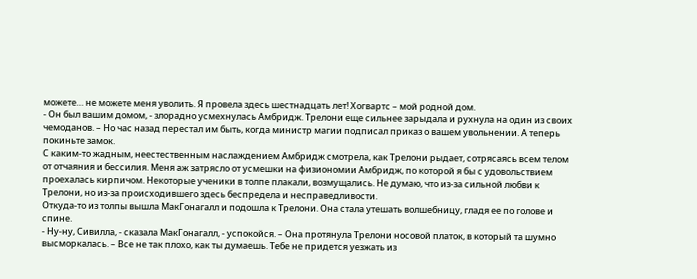можете… не можете меня уволить. Я провела здесь шестнадцать лет! Хогвартс – мой родной дом.
- Он был вашим домом, - злорадно усмехнулась Амбридж. Трелони еще сильнее зарыдала и рухнула на один из своих чемоданов. – Но час назад перестал им быть, когда министр магии подписал приказ о вашем увольнении. А теперь покиньте замок.
С каким-то жадным, неестественным наслаждением Амбридж смотрела, как Трелони рыдает, сотрясаясь всем телом от отчаяния и бессилия. Меня аж затрясло от усмешки на физиономии Амбридж, по которой я бы с удовольствием проехалась кирпичом. Некоторые ученики в толпе плакали, возмущались. Не думаю, что из-за сильной любви к Трелони, но из-за происходившего здесь беспредела и несправедливости.
Откуда-то из толпы вышла МакГонагалл и подошла к Трелони. Она стала утешать волшебницу, гладя ее по голове и спине.
- Ну-ну, Сивилла, - сказала МакГонагалл, - успокойся. – Она протянула Трелони носовой платок, в который та шумно высморкалась. – Все не так плохо, как ты думаешь. Тебе не придется уезжать из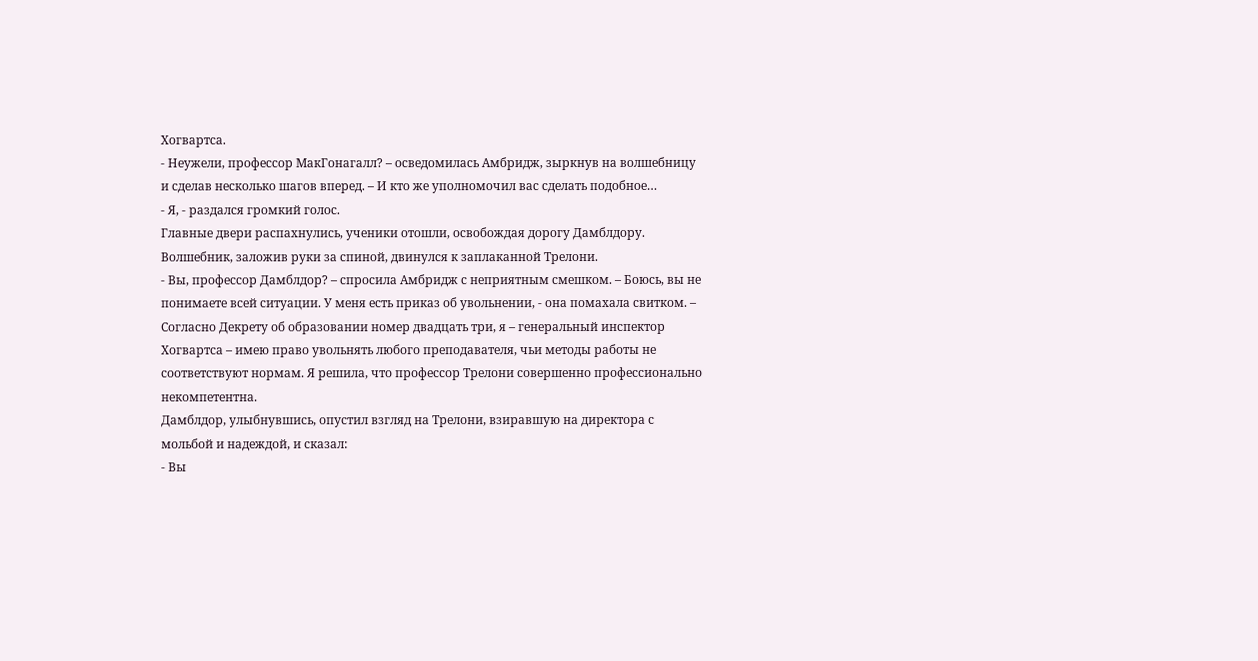Хогвартса.
- Неужели, профессор МакГонагалл? – осведомилась Амбридж, зыркнув на волшебницу и сделав несколько шагов вперед. – И кто же уполномочил вас сделать подобное…
- Я, - раздался громкий голос.
Главные двери распахнулись, ученики отошли, освобождая дорогу Дамблдору. Волшебник, заложив руки за спиной, двинулся к заплаканной Трелони.
- Вы, профессор Дамблдор? – спросила Амбридж с неприятным смешком. – Боюсь, вы не понимаете всей ситуации. У меня есть приказ об увольнении, - она помахала свитком. – Согласно Декрету об образовании номер двадцать три, я – генеральный инспектор Хогвартса – имею право увольнять любого преподавателя, чьи методы работы не соответствуют нормам. Я решила, что профессор Трелони совершенно профессионально некомпетентна.
Дамблдор, улыбнувшись, опустил взгляд на Трелони, взиравшую на директора с мольбой и надеждой, и сказал:
- Вы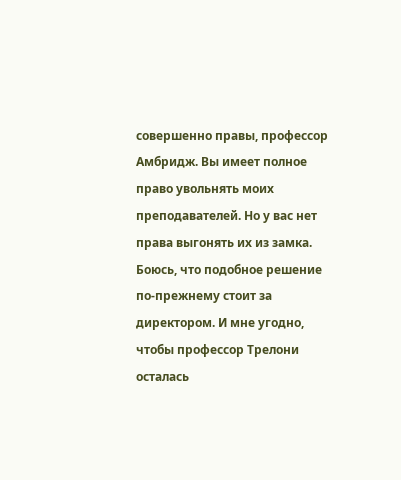совершенно правы, профессор Амбридж. Вы имеет полное право увольнять моих преподавателей. Но у вас нет права выгонять их из замка. Боюсь, что подобное решение по-прежнему стоит за директором. И мне угодно, чтобы профессор Трелони осталась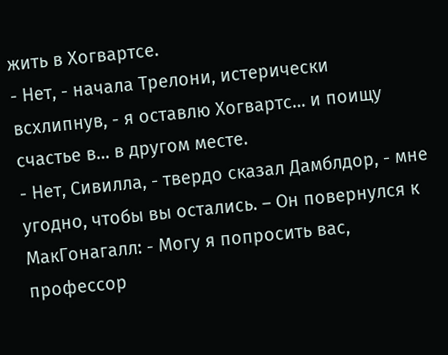жить в Хогвартсе.
- Нет, - начала Трелони, истерически всхлипнув, - я оставлю Хогвартс… и поищу счастье в… в другом месте.
- Нет, Сивилла, - твердо сказал Дамблдор, - мне угодно, чтобы вы остались. – Он повернулся к МакГонагалл: - Могу я попросить вас, профессор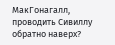МакГонагалл, проводить Сивиллу обратно наверх?